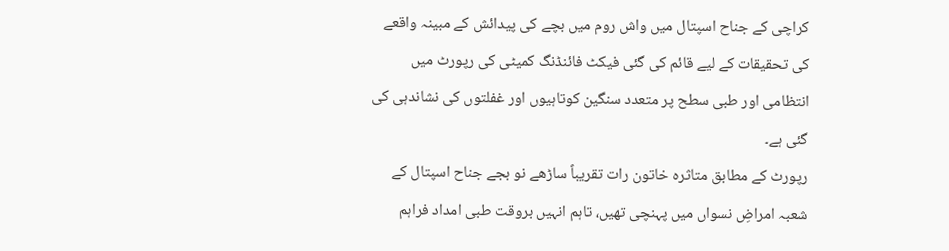کراچی کے جناح اسپتال میں واش روم میں بچے کی پیدائش کے مبینہ واقعے کی تحقیقات کے لیے قائم کی گئی فیکٹ فائنڈنگ کمیٹی کی رپورٹ میں انتظامی اور طبی سطح پر متعدد سنگین کوتاہیوں اور غفلتوں کی نشاندہی کی گئی ہے۔
رپورٹ کے مطابق متاثرہ خاتون رات تقریباً ساڑھے نو بجے جناح اسپتال کے شعبہ امراضِ نسواں میں پہنچی تھیں، تاہم انہیں بروقت طبی امداد فراہم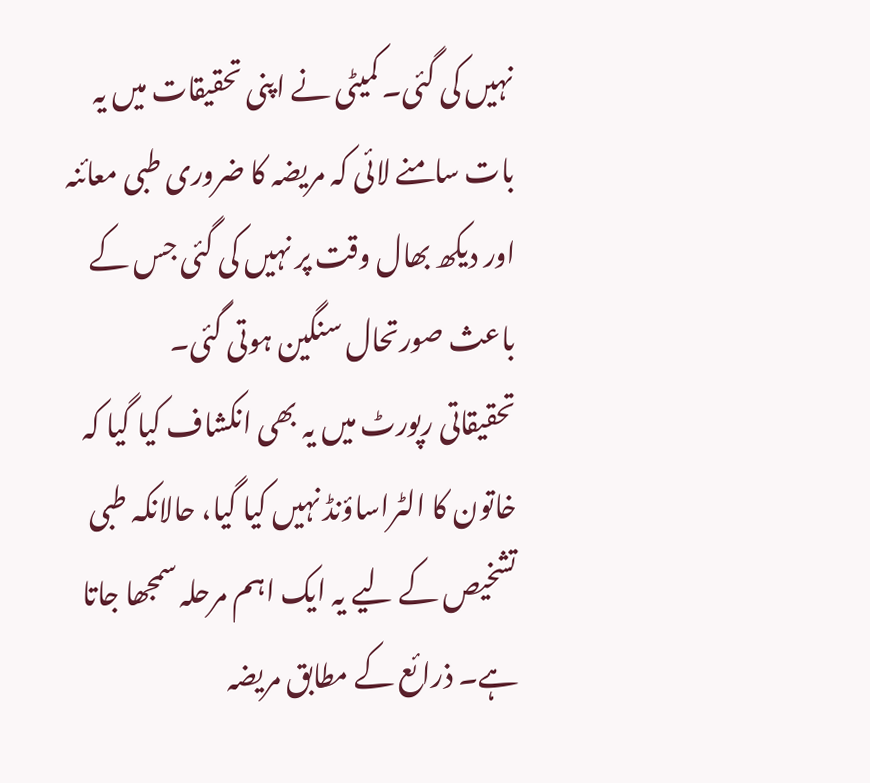نہیں کی گئی۔ کمیٹی نے اپنی تحقیقات میں یہ بات سامنے لائی کہ مریضہ کا ضروری طبی معائنہ اور دیکھ بھال وقت پر نہیں کی گئی جس کے باعث صورتحال سنگین ہوتی گئی۔
تحقیقاتی رپورٹ میں یہ بھی انکشاف کیا گیا کہ خاتون کا الٹراساؤنڈ نہیں کیا گیا، حالانکہ طبی تشخیص کے لیے یہ ایک اہم مرحلہ سمجھا جاتا ہے۔ ذرائع کے مطابق مریضہ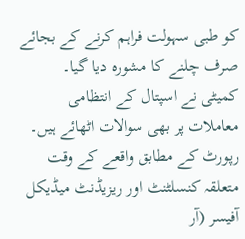کو طبی سہولت فراہم کرنے کے بجائے صرف چلنے کا مشورہ دیا گیا۔
کمیٹی نے اسپتال کے انتظامی معاملات پر بھی سوالات اٹھائے ہیں۔ رپورٹ کے مطابق واقعے کے وقت متعلقہ کنسلٹنٹ اور ریزیڈنٹ میڈیکل آفیسر (آر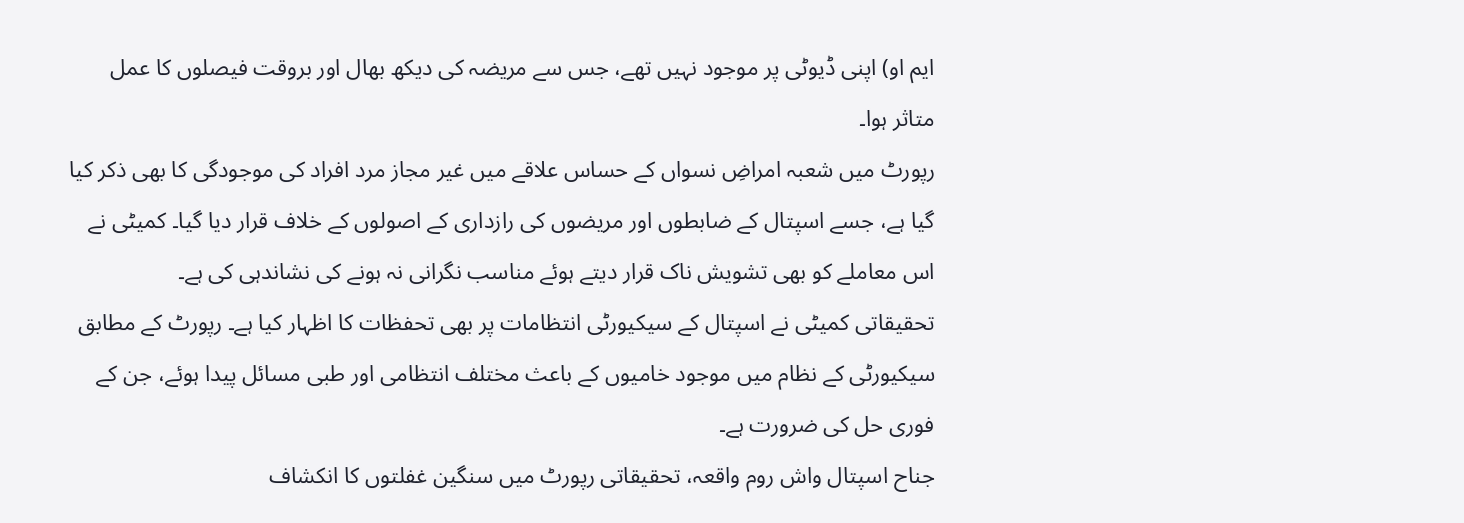ایم او) اپنی ڈیوٹی پر موجود نہیں تھے، جس سے مریضہ کی دیکھ بھال اور بروقت فیصلوں کا عمل متاثر ہوا۔
رپورٹ میں شعبہ امراضِ نسواں کے حساس علاقے میں غیر مجاز مرد افراد کی موجودگی کا بھی ذکر کیا گیا ہے، جسے اسپتال کے ضابطوں اور مریضوں کی رازداری کے اصولوں کے خلاف قرار دیا گیا۔ کمیٹی نے اس معاملے کو بھی تشویش ناک قرار دیتے ہوئے مناسب نگرانی نہ ہونے کی نشاندہی کی ہے۔
تحقیقاتی کمیٹی نے اسپتال کے سیکیورٹی انتظامات پر بھی تحفظات کا اظہار کیا ہے۔ رپورٹ کے مطابق سیکیورٹی کے نظام میں موجود خامیوں کے باعث مختلف انتظامی اور طبی مسائل پیدا ہوئے، جن کے فوری حل کی ضرورت ہے۔
جناح اسپتال واش روم واقعہ، تحقیقاتی رپورٹ میں سنگین غفلتوں کا انکشاف